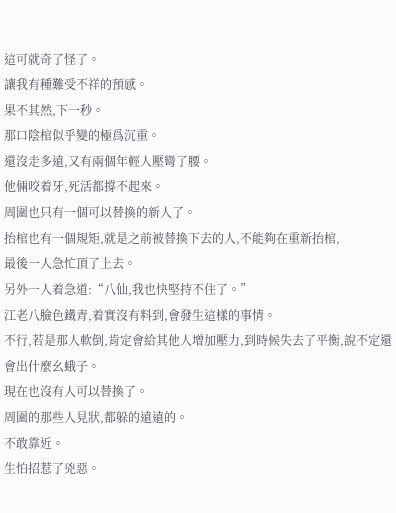這可就奇了怪了。
讓我有種難受不祥的預感。
果不其然,下一秒。
那口陰棺似乎變的極爲沉重。
還沒走多遠,又有兩個年輕人壓彎了腰。
他倆咬着牙,死活都撐不起來。
周圍也只有一個可以替換的新人了。
抬棺也有一個規矩,就是之前被替換下去的人,不能夠在重新抬棺,
最後一人急忙頂了上去。
另外一人着急道:“八仙,我也快堅持不住了。”
江老八臉色鐵青,着實沒有料到,會發生這樣的事情。
不行,若是那人軟倒,肯定會給其他人增加壓力,到時候失去了平衡,說不定還會出什麼幺蛾子。
現在也沒有人可以替換了。
周圍的那些人見狀,都躲的遠遠的。
不敢靠近。
生怕招惹了兇惡。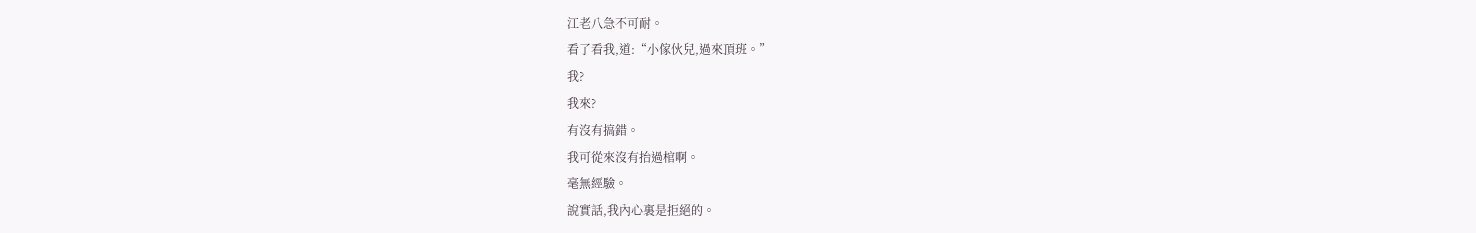江老八急不可耐。
看了看我,道:“小傢伙兒,過來頂班。”
我?
我來?
有沒有搞錯。
我可從來沒有抬過棺啊。
毫無經驗。
說實話,我內心裏是拒絕的。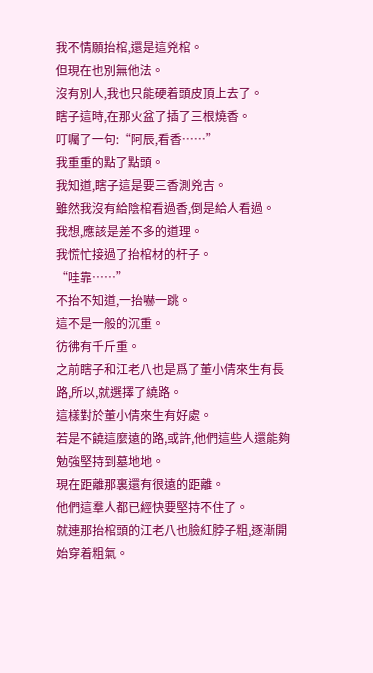我不情願抬棺,還是這兇棺。
但現在也別無他法。
沒有別人,我也只能硬着頭皮頂上去了。
瞎子這時,在那火盆了插了三根燒香。
叮囑了一句:“阿辰,看香……”
我重重的點了點頭。
我知道,瞎子這是要三香測兇吉。
雖然我沒有給陰棺看過香,倒是給人看過。
我想,應該是差不多的道理。
我慌忙接過了抬棺材的杆子。
“哇靠……”
不抬不知道,一抬嚇一跳。
這不是一般的沉重。
彷彿有千斤重。
之前瞎子和江老八也是爲了董小倩來生有長路,所以,就選擇了繞路。
這樣對於董小倩來生有好處。
若是不饒這麼遠的路,或許,他們這些人還能夠勉強堅持到墓地地。
現在距離那裏還有很遠的距離。
他們這羣人都已經快要堅持不住了。
就連那抬棺頭的江老八也臉紅脖子粗,逐漸開始穿着粗氣。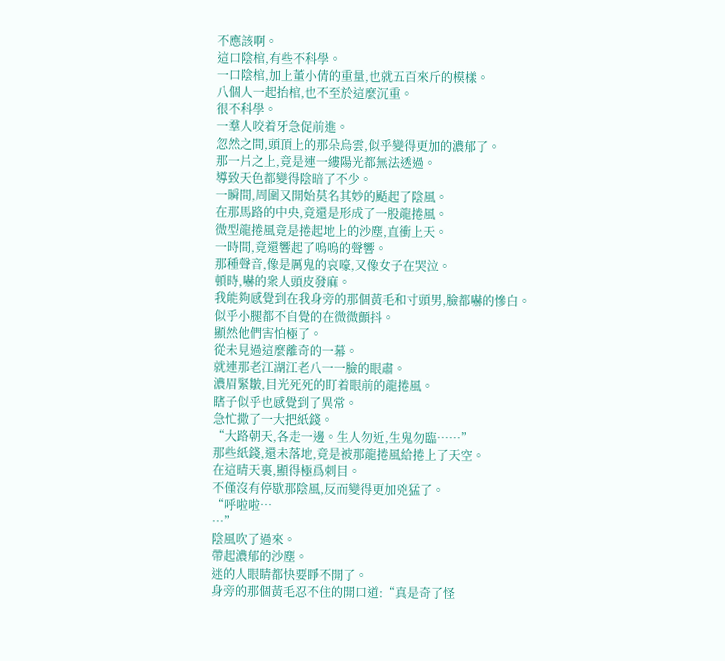不應該啊。
這口陰棺,有些不科學。
一口陰棺,加上董小倩的重量,也就五百來斤的模樣。
八個人一起抬棺,也不至於這麼沉重。
很不科學。
一羣人咬着牙急促前進。
忽然之間,頭頂上的那朵烏雲,似乎變得更加的濃郁了。
那一片之上,竟是連一縷陽光都無法透過。
導致天色都變得陰暗了不少。
一瞬間,周圍又開始莫名其妙的颳起了陰風。
在那馬路的中央,竟還是形成了一股龍捲風。
微型龍捲風竟是捲起地上的沙塵,直衝上天。
一時間,竟還響起了嗚嗚的聲響。
那種聲音,像是厲鬼的哀嚎,又像女子在哭泣。
頓時,嚇的衆人頭皮發麻。
我能夠感覺到在我身旁的那個黃毛和寸頭男,臉都嚇的慘白。
似乎小腿都不自覺的在微微顫抖。
顯然他們害怕極了。
從未見過這麼離奇的一幕。
就連那老江湖江老八一一臉的眼肅。
濃眉緊皺,目光死死的盯着眼前的龍捲風。
瞎子似乎也感覺到了異常。
急忙撒了一大把紙錢。
“大路朝天,各走一邊。生人勿近,生鬼勿臨……”
那些紙錢,還未落地,竟是被那龍捲風給捲上了天空。
在這晴天裏,顯得極爲刺目。
不僅沒有停歇那陰風,反而變得更加兇猛了。
“呼啦啦…
…”
陰風吹了過來。
帶起濃郁的沙塵。
迷的人眼睛都快要睜不開了。
身旁的那個黃毛忍不住的開口道:“真是奇了怪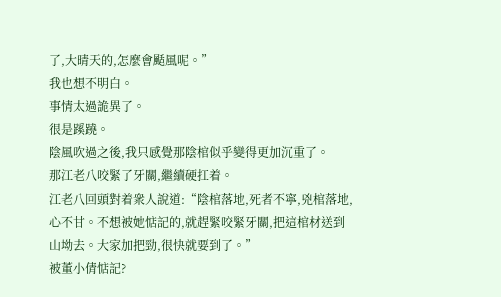了,大晴天的,怎麼會颳風呢。”
我也想不明白。
事情太過詭異了。
很是蹊蹺。
陰風吹過之後,我只感覺那陰棺似乎變得更加沉重了。
那江老八咬緊了牙關,繼續硬扛着。
江老八回頭對着衆人說道:“陰棺落地,死者不寧,兇棺落地,心不甘。不想被她惦記的,就趕緊咬緊牙關,把這棺材送到山坳去。大家加把勁,很快就要到了。”
被董小倩惦記?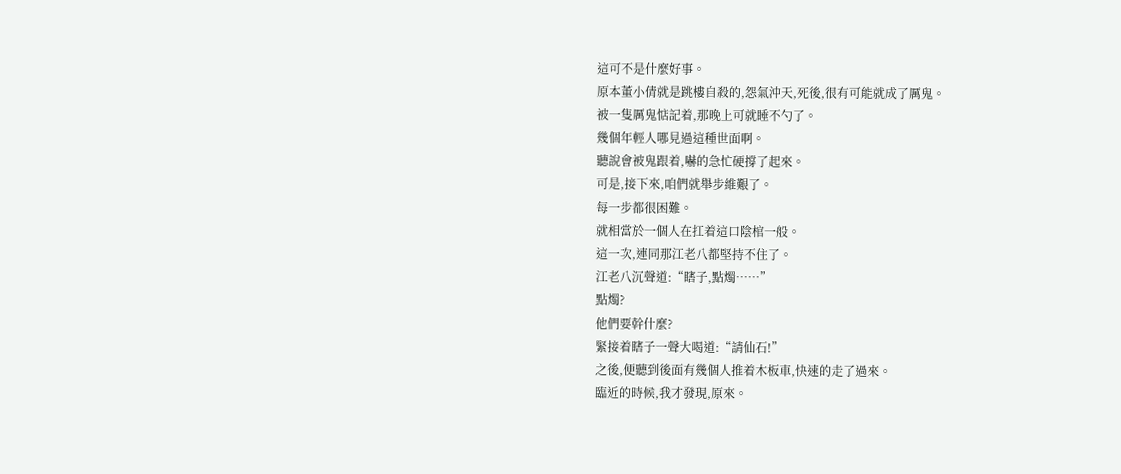這可不是什麼好事。
原本董小倩就是跳樓自殺的,怨氣沖天,死後,很有可能就成了厲鬼。
被一隻厲鬼惦記着,那晚上可就睡不勺了。
幾個年輕人哪見過這種世面啊。
聽說會被鬼跟着,嚇的急忙硬撐了起來。
可是,接下來,咱們就舉步維艱了。
每一步都很困難。
就相當於一個人在扛着這口陰棺一般。
這一次,連同那江老八都堅持不住了。
江老八沉聲道:“瞎子,點燭……”
點燭?
他們要幹什麼?
緊接着瞎子一聲大喝道:“請仙石!”
之後,便聽到後面有幾個人推着木板車,快速的走了過來。
臨近的時候,我才發現,原來。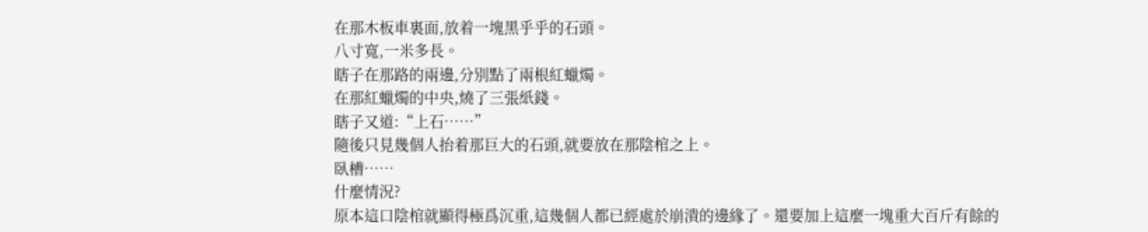在那木板車裏面,放着一塊黑乎乎的石頭。
八寸寬,一米多長。
瞎子在那路的兩邊,分別點了兩根紅蠟燭。
在那紅蠟燭的中央,燒了三張紙錢。
瞎子又道:“上石……”
隨後只見幾個人抬着那巨大的石頭,就要放在那陰棺之上。
臥槽……
什麼情況?
原本這口陰棺就顯得極爲沉重,這幾個人都已經處於崩潰的邊緣了。還要加上這麼一塊重大百斤有餘的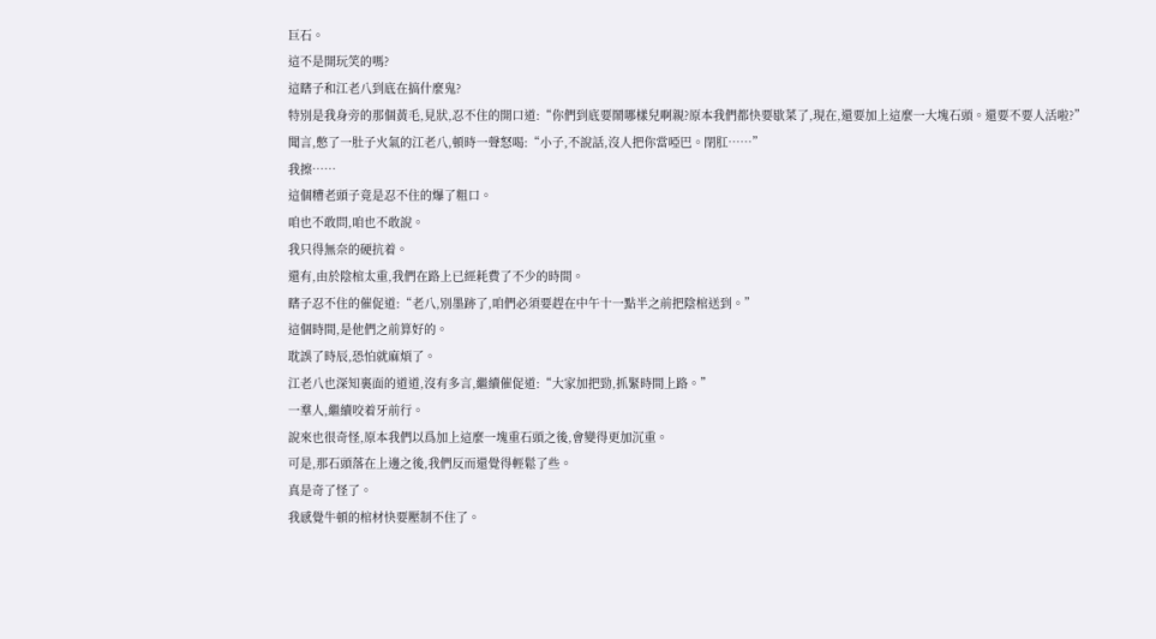巨石。
這不是開玩笑的嗎?
這瞎子和江老八到底在搞什麼鬼?
特別是我身旁的那個黃毛,見狀,忍不住的開口道:“你們到底要鬧哪樣兒啊親?原本我們都快要歇菜了,現在,還要加上這麼一大塊石頭。還要不要人活啦?”
聞言,憋了一肚子火氣的江老八,頓時一聲怒喝:“小子,不說話,沒人把你當啞巴。閉肛……”
我擦……
這個糟老頭子竟是忍不住的爆了粗口。
咱也不敢問,咱也不敢說。
我只得無奈的硬抗着。
還有,由於陰棺太重,我們在路上已經耗費了不少的時間。
瞎子忍不住的催促道:“老八,別墨跡了,咱們必須要趕在中午十一點半之前把陰棺送到。”
這個時間,是他們之前算好的。
耽誤了時辰,恐怕就麻煩了。
江老八也深知裏面的道道,沒有多言,繼續催促道:“大家加把勁,抓緊時間上路。”
一羣人,繼續咬着牙前行。
說來也很奇怪,原本我們以爲加上這麼一塊重石頭之後,會變得更加沉重。
可是,那石頭落在上邊之後,我們反而還覺得輕鬆了些。
真是奇了怪了。
我感覺牛頓的棺材快要壓制不住了。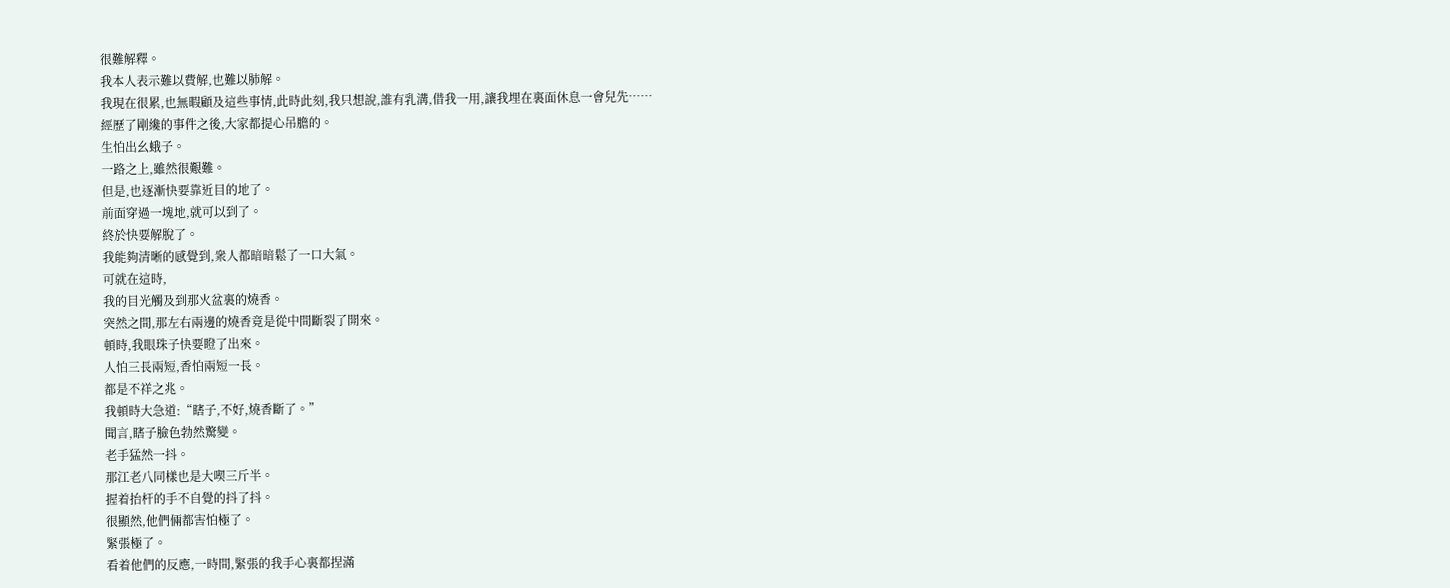很難解釋。
我本人表示難以費解,也難以肺解。
我現在很累,也無暇顧及這些事情,此時此刻,我只想說,誰有乳溝,借我一用,讓我埋在裏面休息一會兒先……
經歷了剛纔的事件之後,大家都提心吊膽的。
生怕出幺蛾子。
一路之上,雖然很艱難。
但是,也逐漸快要靠近目的地了。
前面穿過一塊地,就可以到了。
終於快要解脫了。
我能夠清晰的感覺到,衆人都暗暗鬆了一口大氣。
可就在這時,
我的目光觸及到那火盆裏的燒香。
突然之間,那左右兩邊的燒香竟是從中間斷裂了開來。
頓時,我眼珠子快要瞪了出來。
人怕三長兩短,香怕兩短一長。
都是不祥之兆。
我頓時大急道:“瞎子,不好,燒香斷了。”
聞言,瞎子臉色勃然驚變。
老手猛然一抖。
那江老八同樣也是大喫三斤半。
握着抬杆的手不自覺的抖了抖。
很顯然,他們倆都害怕極了。
緊張極了。
看着他們的反應,一時間,緊張的我手心裏都捏滿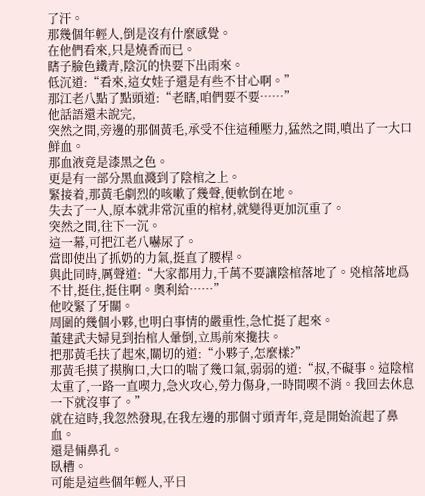了汗。
那幾個年輕人,倒是沒有什麼感覺。
在他們看來,只是燒香而已。
瞎子臉色鐵青,陰沉的快要下出雨來。
低沉道:“看來,這女娃子還是有些不甘心啊。”
那江老八點了點頭道:“老瞎,咱們要不要……”
他話語還未說完,
突然之間,旁邊的那個黃毛,承受不住這種壓力,猛然之間,噴出了一大口鮮血。
那血液竟是漆黑之色。
更是有一部分黑血濺到了陰棺之上。
緊接着,那黃毛劇烈的咳嗽了幾聲,便軟倒在地。
失去了一人,原本就非常沉重的棺材,就變得更加沉重了。
突然之間,往下一沉。
這一幕,可把江老八嚇尿了。
當即使出了抓奶的力氣,挺直了腰桿。
與此同時,厲聲道:“大家都用力,千萬不要讓陰棺落地了。兇棺落地爲不甘,挺住,挺住啊。奧利給……”
他咬緊了牙關。
周圍的幾個小夥,也明白事情的嚴重性,急忙挺了起來。
董建武夫婦見到抬棺人暈倒,立馬前來攙扶。
把那黃毛扶了起來,關切的道:“小夥子,怎麼樣?”
那黃毛摸了摸胸口,大口的喘了幾口氣,弱弱的道:“叔,不礙事。這陰棺太重了,一路一直喫力,急火攻心,勞力傷身,一時間喫不消。我回去休息一下就沒事了。”
就在這時,我忽然發現,在我左邊的那個寸頭青年,竟是開始流起了鼻血。
還是倆鼻孔。
臥槽。
可能是這些個年輕人,平日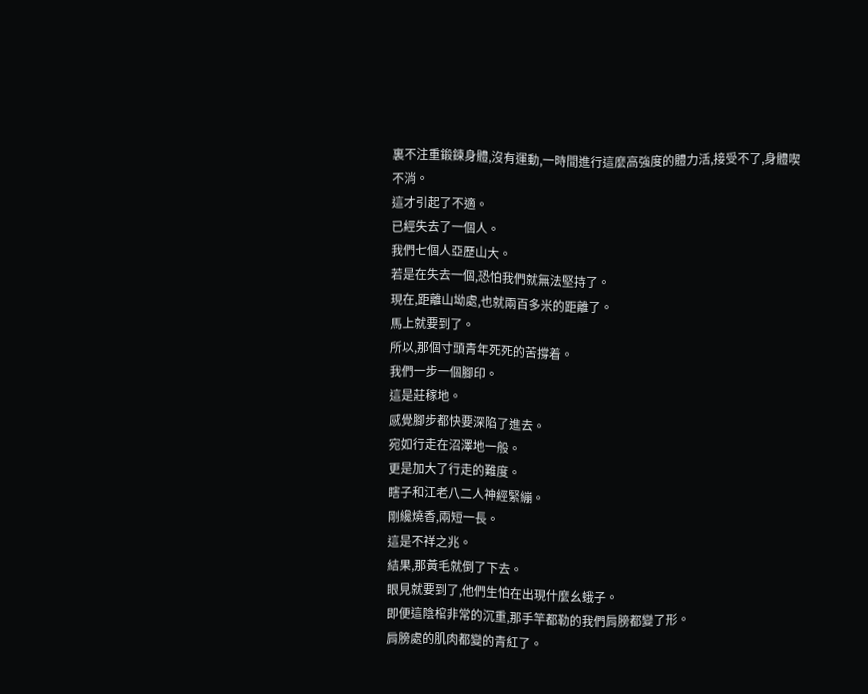裏不注重鍛鍊身體,沒有運動,一時間進行這麼高強度的體力活,接受不了,身體喫不消。
這才引起了不適。
已經失去了一個人。
我們七個人亞歷山大。
若是在失去一個,恐怕我們就無法堅持了。
現在,距離山坳處,也就兩百多米的距離了。
馬上就要到了。
所以,那個寸頭青年死死的苦撐着。
我們一步一個腳印。
這是莊稼地。
感覺腳步都快要深陷了進去。
宛如行走在沼澤地一般。
更是加大了行走的難度。
瞎子和江老八二人神經緊繃。
剛纔燒香,兩短一長。
這是不祥之兆。
結果,那黃毛就倒了下去。
眼見就要到了,他們生怕在出現什麼幺蛾子。
即便這陰棺非常的沉重,那手竿都勒的我們肩膀都變了形。
肩膀處的肌肉都變的青紅了。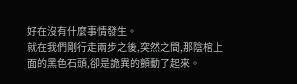好在沒有什麼事情發生。
就在我們剛行走兩步之後,突然之間,那陰棺上面的黑色石頭,卻是詭異的顫動了起來。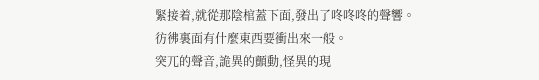緊接着,就從那陰棺蓋下面,發出了咚咚咚的聲響。
彷彿裏面有什麼東西要衝出來一般。
突兀的聲音,詭異的顫動,怪異的現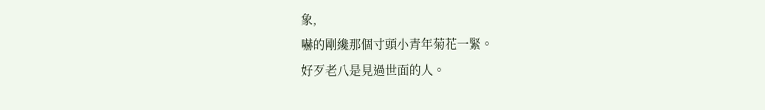象,
嚇的剛纔那個寸頭小青年菊花一緊。
好歹老八是見過世面的人。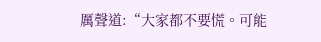厲聲道:“大家都不要慌。可能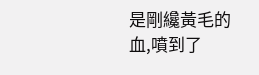是剛纔黃毛的血,噴到了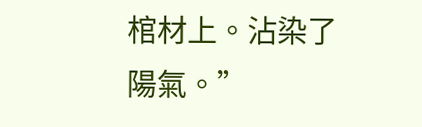棺材上。沾染了陽氣。”